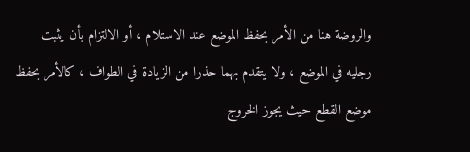والروضة هنا من الأمر بحفظ الموضع عند الاستلام ، أو الالتزام بأن يثبت
رجليه في الموضع ، ولا يتقدم بهما حذرا من الزيادة في الطواف ، كالأمر بحفظ
موضع القطع حيث يجوز الخروج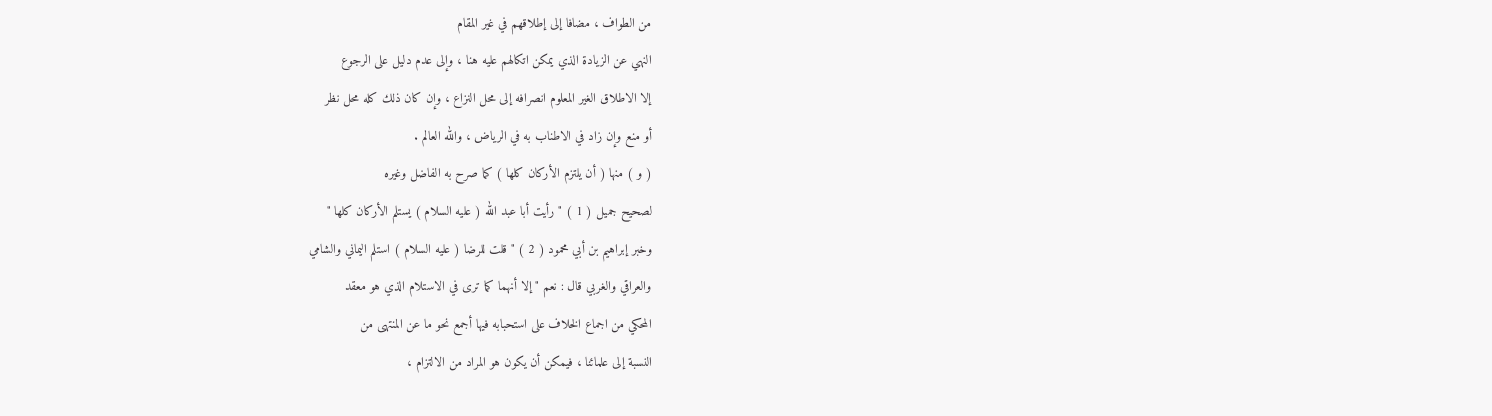من الطواف ، مضافا إلى إطلاقهم في غير المقام
النهي عن الزيادة الذي يمكن اتكالهم عليه هنا ، وإلى عدم دليل على الرجوع
إلا الاطلاق الغير المعلوم انصرافه إلى محل النزاع ، وإن كان ذلك كله محل نظر
أو منع وإن زاد في الاطناب به في الرياض ، والله العالم .
( و ) منها ( أن يلتزم الأركان كلها ) كما صرح به الفاضل وغيره
لصحيح جميل ( 1 ) " رأيت أبا عبد الله ( عليه السلام ) يستلم الأركان كلها "
وخبر إبراهيم بن أبي محمود ( 2 ) " قلت للرضا ( عليه السلام ) استلم اليماني والشامي
والعراقي والغربي قال : نعم " إلا أنهما كما ترى في الاستلام الذي هو معقد
المحكي من اجماع الخلاف على استحبابه فيها أجمع نحو ما عن المنتهى من
النسبة إلى علمائنا ، فيمكن أن يكون هو المراد من الالتزام ،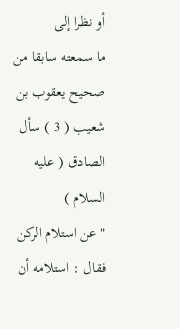أو نظرا إلى
ما سمعته سابقا من صحيح يعقوب بن شعيب ( 3 ) سأل الصادق ( عليه السلام )
" عن استلام الركن فقال : استلامه أن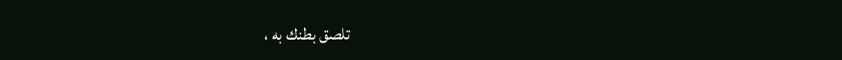تلصق بطنك به ،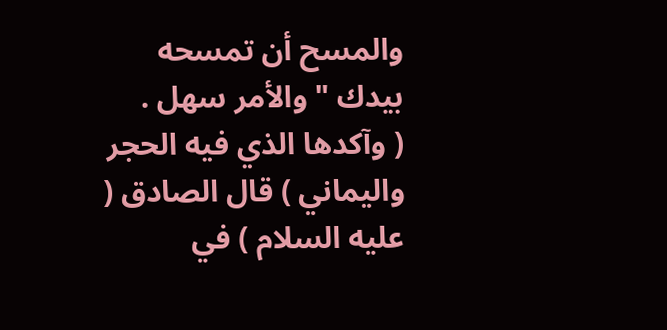والمسح أن تمسحه
بيدك " والأمر سهل .
( وآكدها الذي فيه الحجر واليماني ) قال الصادق ( عليه السلام ) في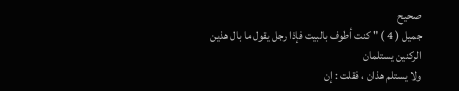صحيح
جميل ( 4 ) " كنت أطوف بالبيت فإذا رجل يقول ما بال هذين الركنين يستلمان
ولا يستلم هذان ، فقلت : إن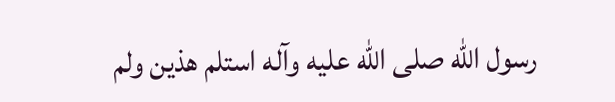رسول الله صلى الله عليه وآله استلم هذين ولم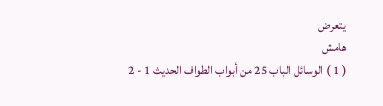يتعرض
هامش
( 1 ) الوسائل الباب 25 من أبواب الطواف الحديث 1 - 2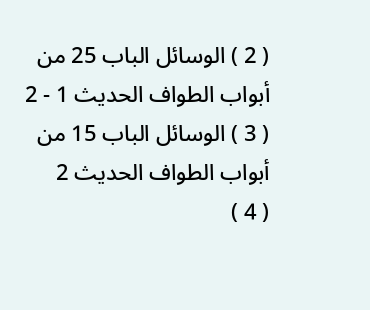( 2 ) الوسائل الباب 25 من أبواب الطواف الحديث 1 - 2
( 3 ) الوسائل الباب 15 من أبواب الطواف الحديث 2
( 4 )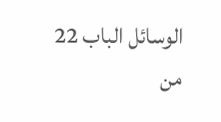الوسائل الباب 22 من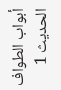أبواب الطواف الحديث 1